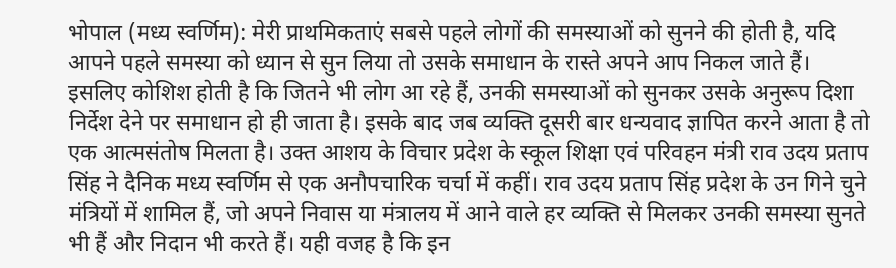भोपाल (मध्य स्वर्णिम): मेरी प्राथमिकताएं सबसे पहले लोगों की समस्याओं को सुनने की होती है, यदि आपने पहले समस्या को ध्यान से सुन लिया तो उसके समाधान के रास्ते अपने आप निकल जाते हैं। इसलिए कोशिश होती है कि जितने भी लोग आ रहे हैं, उनकी समस्याओं को सुनकर उसके अनुरूप दिशा निर्देश देने पर समाधान हो ही जाता है। इसके बाद जब व्यक्ति दूसरी बार धन्यवाद ज्ञापित करने आता है तो एक आत्मसंतोष मिलता है। उक्त आशय के विचार प्रदेश के स्कूल शिक्षा एवं परिवहन मंत्री राव उदय प्रताप सिंह ने दैनिक मध्य स्वर्णिम से एक अनौपचारिक चर्चा में कहीं। राव उदय प्रताप सिंह प्रदेश के उन गिने चुने मंत्रियों में शामिल हैं, जो अपने निवास या मंत्रालय में आने वाले हर व्यक्ति से मिलकर उनकी समस्या सुनते भी हैं और निदान भी करते हैं। यही वजह है कि इन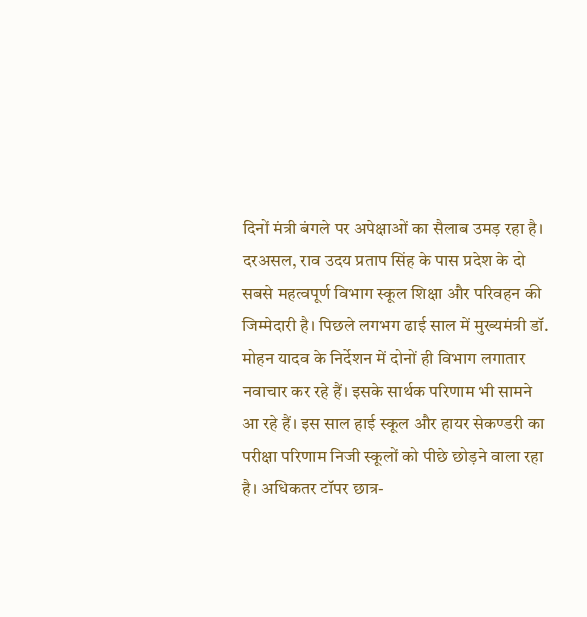दिनों मंत्री बंगले पर अपेक्षाओं का सैलाब उमड़ रहा है। दरअसल, राव उदय प्रताप सिंह के पास प्रदेश के दो सबसे महत्वपूर्ण विभाग स्कूल शिक्षा और परिवहन की जिम्मेदारी है। पिछले लगभग ढाई साल में मुख्यमंत्री डॉ. मोहन यादव के निर्देशन में दोनों ही विभाग लगातार नवाचार कर रहे हैं। इसके सार्थक परिणाम भी सामने आ रहे हैं। इस साल हाई स्कूल और हायर सेकण्डरी का परीक्षा परिणाम निजी स्कूलों को पीछे छोड़ने वाला रहा है। अधिकतर टॉपर छात्र-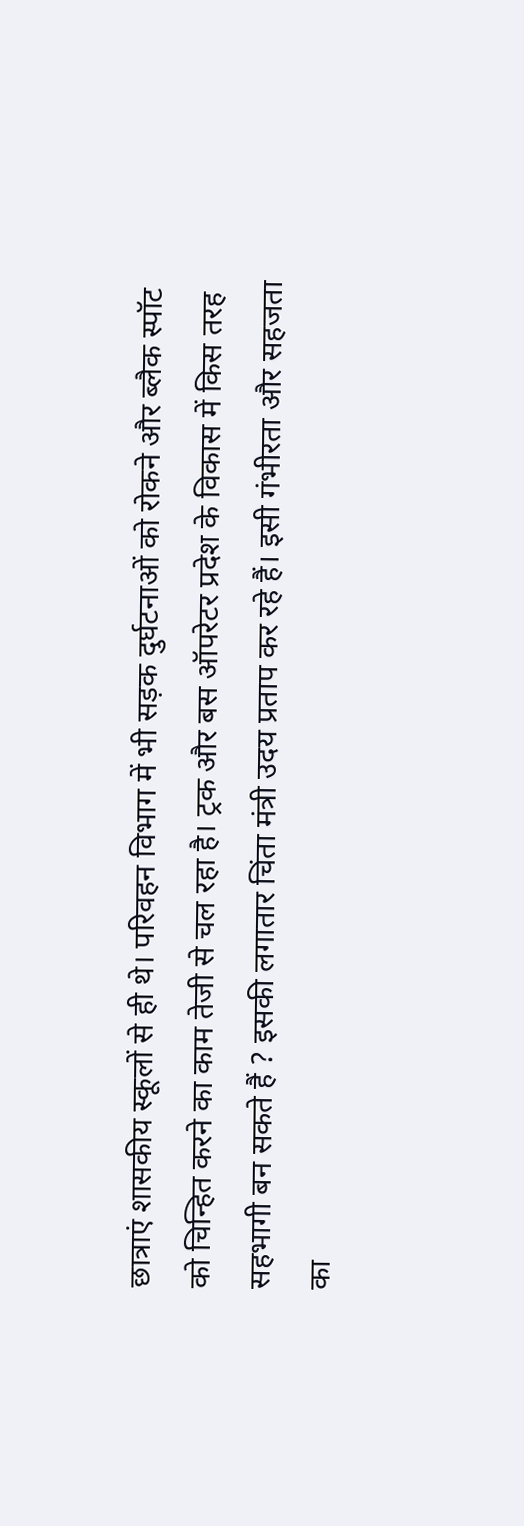छात्राएं शासकीय स्कूलों से ही थे। परिवहन विभाग में भी सड़क दुर्घटनाओं को रोकने और ब्लैक स्पॉट को चिन्हित करने का काम तेजी से चल रहा है। ट्रक और बस ऑपरेटर प्रदेश के विकास में किस तरह सहभागी बन सकते हैं ? इसकी लगातार चिंता मंत्री उदय प्रताप कर रहे हैं। इसी गंभीरता और सहजता का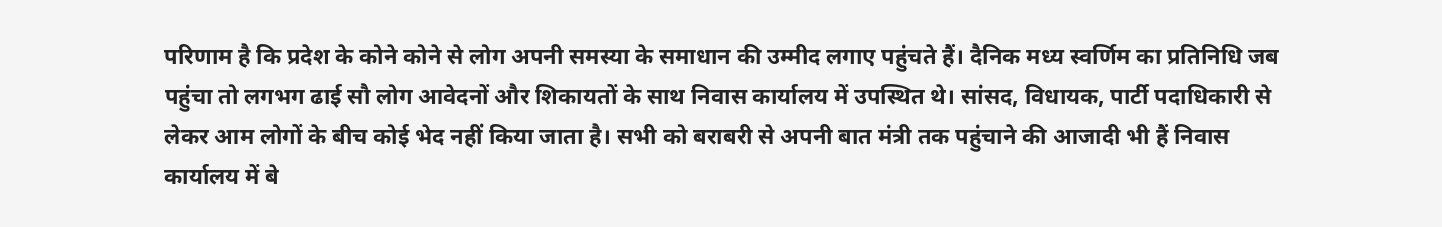परिणाम है कि प्रदेश के कोने कोने से लोग अपनी समस्या के समाधान की उम्मीद लगाए पहुंचते हैं। दैनिक मध्य स्वर्णिम का प्रतिनिधि जब पहुंचा तो लगभग ढाई सौ लोग आवेदनों और शिकायतों के साथ निवास कार्यालय में उपस्थित थे। सांसद, विधायक, पार्टी पदाधिकारी से लेकर आम लोगों के बीच कोई भेद नहीं किया जाता है। सभी को बराबरी से अपनी बात मंत्री तक पहुंचाने की आजादी भी हैं निवास कार्यालय में बे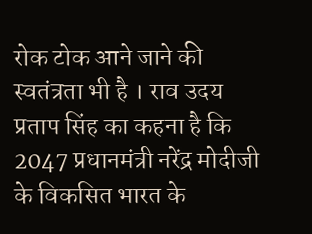रोक टोक आने जाने की स्वतंत्रता भी है । राव उदय प्रताप सिंह का कहना है कि 2047 प्रधानमंत्री नरेंद्र मोदीजी के विकसित भारत के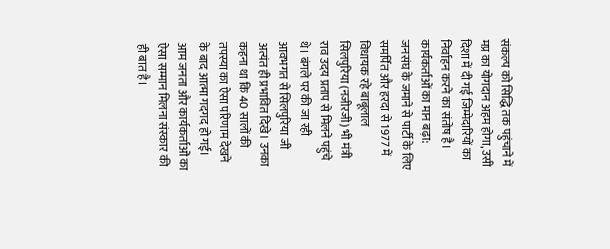संकल्प को सिद्धि तक पहुंचाने में मप्र का योगदान अहम होगा, उसी दिशा में दी गई जिम्मेदारियों का निर्वाहन करने का संतोष है।
कार्यकर्ताओं का मान बढ़ा:
जनसंघ के जमाने से पार्टी के लिए समर्पित और हरदा से 1977 में विधायक रहे बाबूलाल सिलपुरिया (नजीरजी) भी मंत्री राव उदय प्रताप से मिलने पहुंचे थे। बंगले पर की जा रही आवभगत से सिलपुरिया जी अत्यंत ही प्रभावित दिखे। उनका कहना था कि 40 सालों की तपस्या का ऐसा परिणाम देखने के बाद आत्मा गदगद हो गई। आम जनता और कार्यकर्ताओं का ऐसा सम्मान मिलना संस्कार की ही बात है।